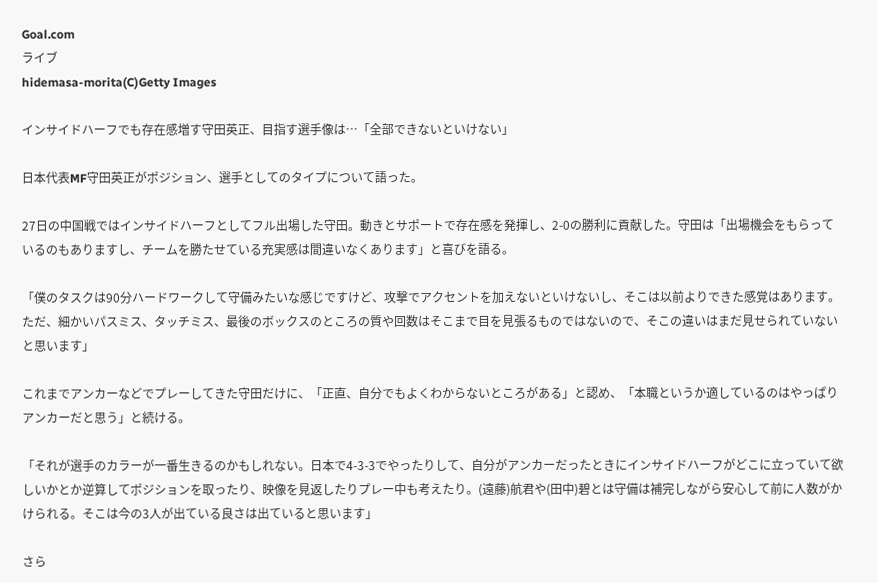Goal.com
ライブ
hidemasa-morita(C)Getty Images

インサイドハーフでも存在感増す守田英正、目指す選手像は…「全部できないといけない」

日本代表MF守田英正がポジション、選手としてのタイプについて語った。

27日の中国戦ではインサイドハーフとしてフル出場した守田。動きとサポートで存在感を発揮し、2-0の勝利に貢献した。守田は「出場機会をもらっているのもありますし、チームを勝たせている充実感は間違いなくあります」と喜びを語る。

「僕のタスクは90分ハードワークして守備みたいな感じですけど、攻撃でアクセントを加えないといけないし、そこは以前よりできた感覚はあります。ただ、細かいパスミス、タッチミス、最後のボックスのところの質や回数はそこまで目を見張るものではないので、そこの違いはまだ見せられていないと思います」

これまでアンカーなどでプレーしてきた守田だけに、「正直、自分でもよくわからないところがある」と認め、「本職というか適しているのはやっぱりアンカーだと思う」と続ける。

「それが選手のカラーが一番生きるのかもしれない。日本で4-3-3でやったりして、自分がアンカーだったときにインサイドハーフがどこに立っていて欲しいかとか逆算してポジションを取ったり、映像を見返したりプレー中も考えたり。(遠藤)航君や(田中)碧とは守備は補完しながら安心して前に人数がかけられる。そこは今の3人が出ている良さは出ていると思います」

さら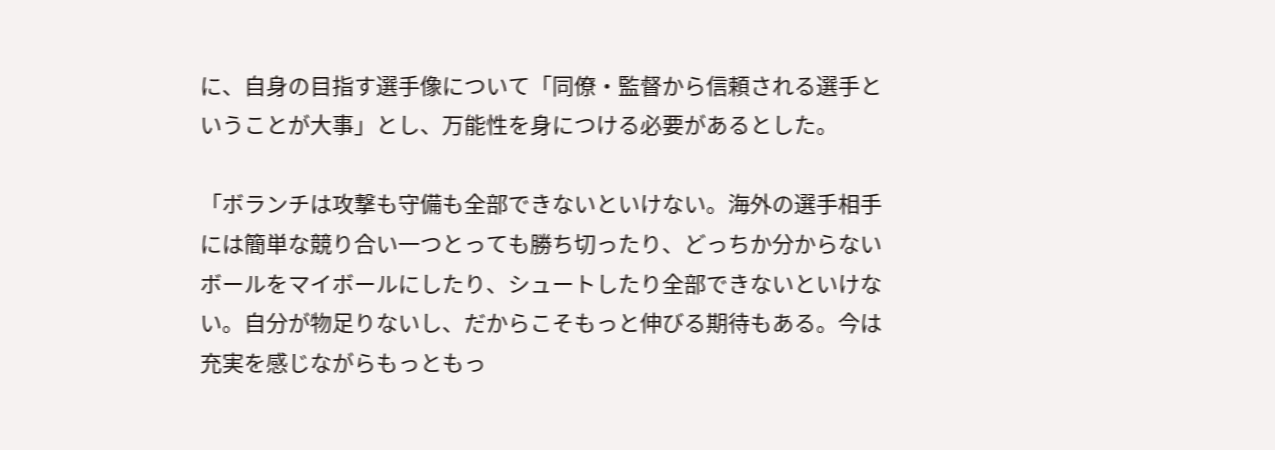に、自身の目指す選手像について「同僚・監督から信頼される選手ということが大事」とし、万能性を身につける必要があるとした。

「ボランチは攻撃も守備も全部できないといけない。海外の選手相手には簡単な競り合い一つとっても勝ち切ったり、どっちか分からないボールをマイボールにしたり、シュートしたり全部できないといけない。自分が物足りないし、だからこそもっと伸びる期待もある。今は充実を感じながらもっともっ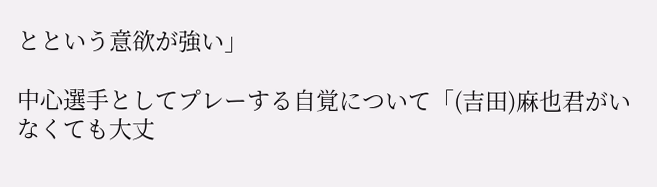とという意欲が強い」

中心選手としてプレーする自覚について「(吉田)麻也君がいなくても大丈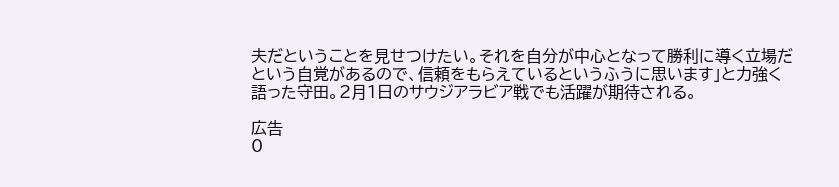夫だということを見せつけたい。それを自分が中心となって勝利に導く立場だという自覚があるので、信頼をもらえているというふうに思います」と力強く語った守田。2月1日のサウジアラビア戦でも活躍が期待される。

広告
0